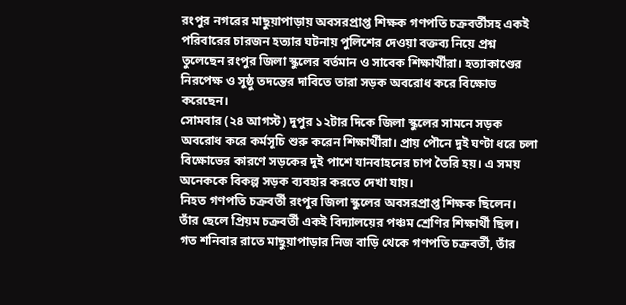রংপুর নগরের মাছুয়াপাড়ায় অবসরপ্রাপ্ত শিক্ষক গণপতি চক্রবর্তীসহ একই পরিবারের চারজন হত্যার ঘটনায় পুলিশের দেওয়া বক্তব্য নিয়ে প্রশ্ন তুলেছেন রংপুর জিলা স্কুলের বর্তমান ও সাবেক শিক্ষার্থীরা। হত্যাকাণ্ডের নিরপেক্ষ ও সুষ্ঠু তদন্তের দাবিতে তারা সড়ক অবরোধ করে বিক্ষোভ করেছেন।
সোমবার (২৪ আগস্ট) দুপুর ১২টার দিকে জিলা স্কুলের সামনে সড়ক অবরোধ করে কর্মসূচি শুরু করেন শিক্ষার্থীরা। প্রায় পৌনে দুই ঘণ্টা ধরে চলা বিক্ষোভের কারণে সড়কের দুই পাশে যানবাহনের চাপ তৈরি হয়। এ সময় অনেককে বিকল্প সড়ক ব্যবহার করতে দেখা যায়।
নিহত গণপতি চক্রবর্তী রংপুর জিলা স্কুলের অবসরপ্রাপ্ত শিক্ষক ছিলেন। তাঁর ছেলে প্রিয়ম চক্রবর্তী একই বিদ্যালয়ের পঞ্চম শ্রেণির শিক্ষার্থী ছিল।
গত শনিবার রাতে মাছুয়াপাড়ার নিজ বাড়ি থেকে গণপতি চক্রবর্তী, তাঁর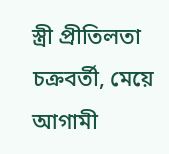স্ত্রী প্রীতিলতা চক্রবর্তী, মেয়ে আগামী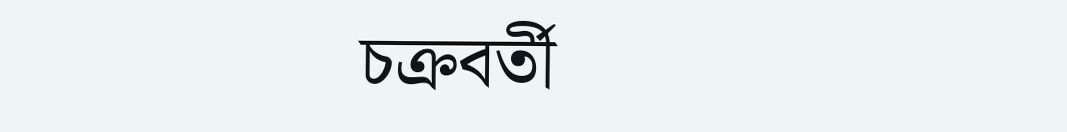চক্রবর্তী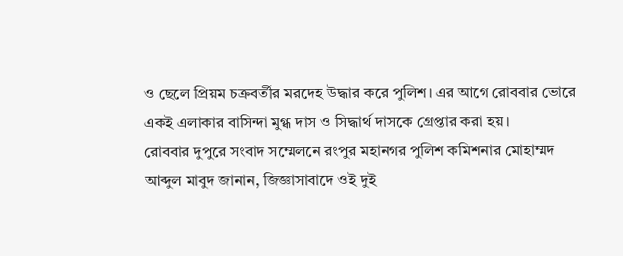ও ছেলে প্রিয়ম চক্রবর্তীর মরদেহ উদ্ধার করে পুলিশ। এর আগে রোববার ভোরে একই এলাকার বাসিন্দা মুগ্ধ দাস ও সিদ্ধার্থ দাসকে গ্রেপ্তার করা হয়।
রোববার দুপুরে সংবাদ সম্মেলনে রংপুর মহানগর পুলিশ কমিশনার মোহাম্মদ আব্দুল মাবুদ জানান, জিজ্ঞাসাবাদে ওই দুই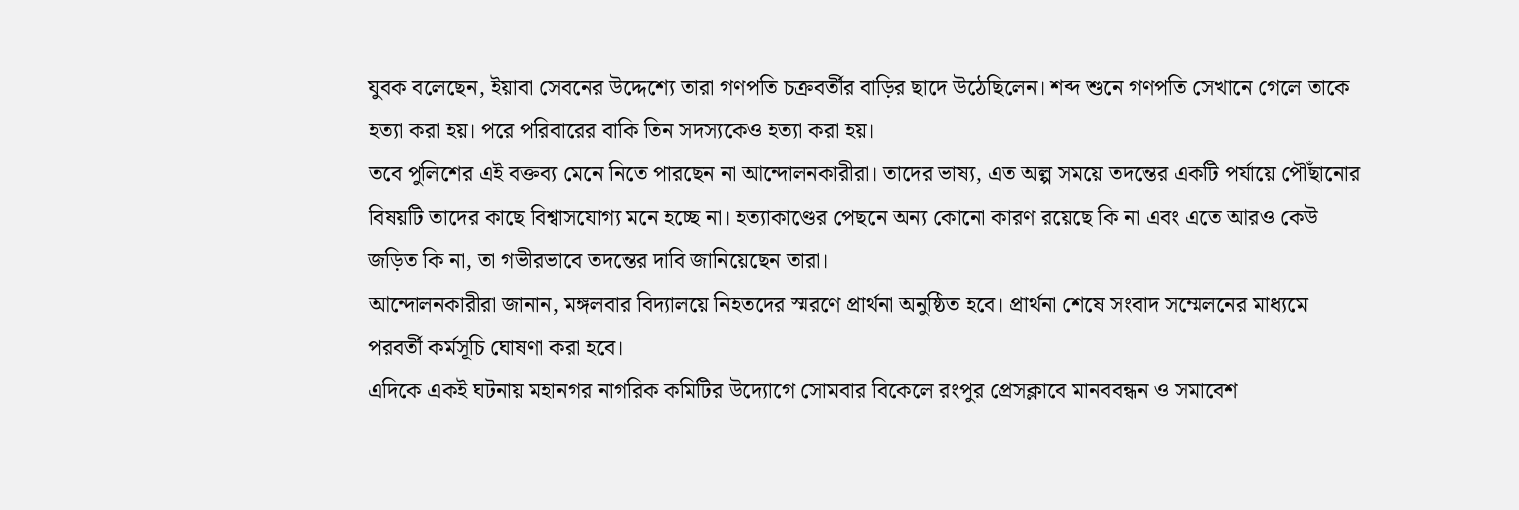যুবক বলেছেন, ইয়াবা সেবনের উদ্দেশ্যে তারা গণপতি চক্রবর্তীর বাড়ির ছাদে উঠেছিলেন। শব্দ শুনে গণপতি সেখানে গেলে তাকে হত্যা করা হয়। পরে পরিবারের বাকি তিন সদস্যকেও হত্যা করা হয়।
তবে পুলিশের এই বক্তব্য মেনে নিতে পারছেন না আন্দোলনকারীরা। তাদের ভাষ্য, এত অল্প সময়ে তদন্তের একটি পর্যায়ে পৌঁছানোর বিষয়টি তাদের কাছে বিশ্বাসযোগ্য মনে হচ্ছে না। হত্যাকাণ্ডের পেছনে অন্য কোনো কারণ রয়েছে কি না এবং এতে আরও কেউ জড়িত কি না, তা গভীরভাবে তদন্তের দাবি জানিয়েছেন তারা।
আন্দোলনকারীরা জানান, মঙ্গলবার বিদ্যালয়ে নিহতদের স্মরণে প্রার্থনা অনুষ্ঠিত হবে। প্রার্থনা শেষে সংবাদ সম্মেলনের মাধ্যমে পরবর্তী কর্মসূচি ঘোষণা করা হবে।
এদিকে একই ঘটনায় মহানগর নাগরিক কমিটির উদ্যোগে সোমবার বিকেলে রংপুর প্রেসক্লাবে মানববন্ধন ও সমাবেশ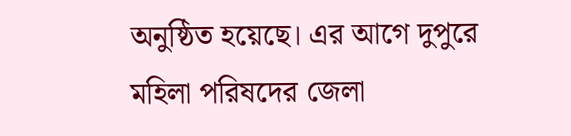অনুষ্ঠিত হয়েছে। এর আগে দুপুরে মহিলা পরিষদের জেলা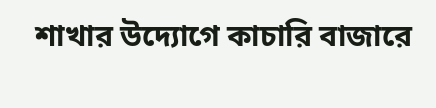শাখার উদ্যোগে কাচারি বাজারে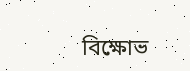বিক্ষোভ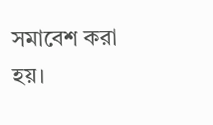সমাবেশ করা হয়।